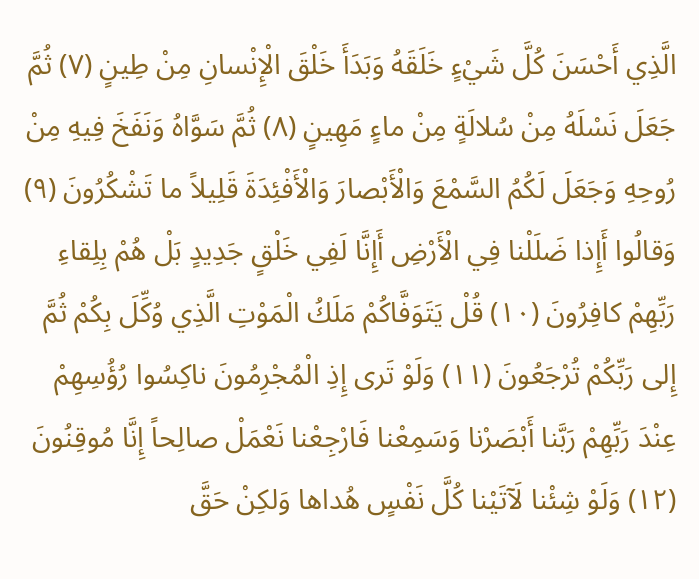الَّذِي أَحْسَنَ كُلَّ شَيْءٍ خَلَقَهُ وَبَدَأَ خَلْقَ الْإِنْسانِ مِنْ طِينٍ (٧) ثُمَّ جَعَلَ نَسْلَهُ مِنْ سُلالَةٍ مِنْ ماءٍ مَهِينٍ (٨) ثُمَّ سَوَّاهُ وَنَفَخَ فِيهِ مِنْ رُوحِهِ وَجَعَلَ لَكُمُ السَّمْعَ وَالْأَبْصارَ وَالْأَفْئِدَةَ قَلِيلاً ما تَشْكُرُونَ (٩) وَقالُوا أَإِذا ضَلَلْنا فِي الْأَرْضِ أَإِنَّا لَفِي خَلْقٍ جَدِيدٍ بَلْ هُمْ بِلِقاءِ رَبِّهِمْ كافِرُونَ (١٠) قُلْ يَتَوَفَّاكُمْ مَلَكُ الْمَوْتِ الَّذِي وُكِّلَ بِكُمْ ثُمَّ إِلى رَبِّكُمْ تُرْجَعُونَ (١١) وَلَوْ تَرى إِذِ الْمُجْرِمُونَ ناكِسُوا رُؤُسِهِمْ عِنْدَ رَبِّهِمْ رَبَّنا أَبْصَرْنا وَسَمِعْنا فَارْجِعْنا نَعْمَلْ صالِحاً إِنَّا مُوقِنُونَ (١٢) وَلَوْ شِئْنا لَآتَيْنا كُلَّ نَفْسٍ هُداها وَلكِنْ حَقَّ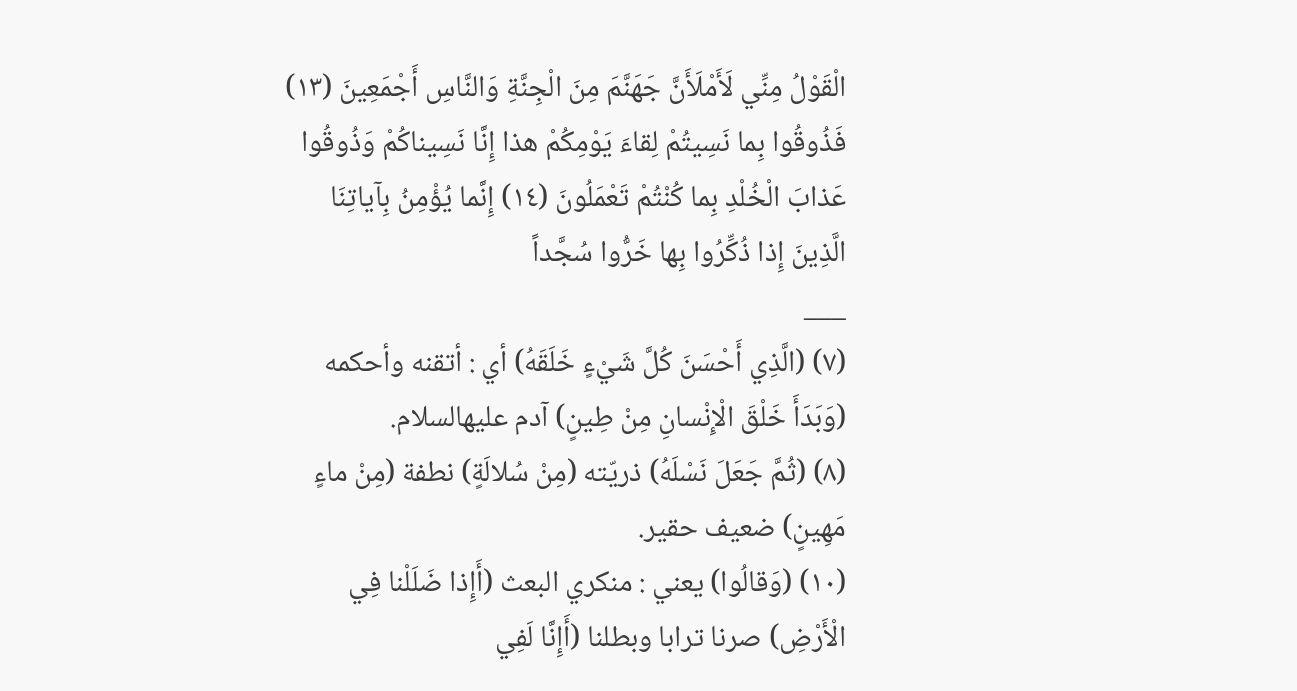الْقَوْلُ مِنِّي لَأَمْلَأَنَّ جَهَنَّمَ مِنَ الْجِنَّةِ وَالنَّاسِ أَجْمَعِينَ (١٣) فَذُوقُوا بِما نَسِيتُمْ لِقاءَ يَوْمِكُمْ هذا إِنَّا نَسِيناكُمْ وَذُوقُوا عَذابَ الْخُلْدِ بِما كُنْتُمْ تَعْمَلُونَ (١٤) إِنَّما يُؤْمِنُ بِآياتِنَا الَّذِينَ إِذا ذُكِّرُوا بِها خَرُّوا سُجَّداً
___
(٧) (الَّذِي أَحْسَنَ كُلَّ شَيْءٍ خَلَقَهُ) أي : أتقنه وأحكمه (وَبَدَأَ خَلْقَ الْإِنْسانِ مِنْ طِينٍ) آدم عليهالسلام.
(٨) (ثُمَّ جَعَلَ نَسْلَهُ) ذريّته (مِنْ سُلالَةٍ) نطفة (مِنْ ماءٍ مَهِينٍ) ضعيف حقير.
(١٠) (وَقالُوا) يعني : منكري البعث (أَإِذا ضَلَلْنا فِي الْأَرْضِ) صرنا ترابا وبطلنا (أَإِنَّا لَفِي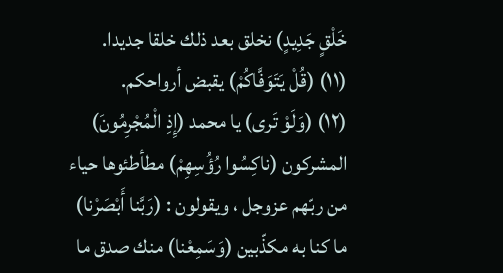خَلْقٍ جَدِيدٍ) نخلق بعد ذلك خلقا جديدا.
(١١) (قُلْ يَتَوَفَّاكُمْ) يقبض أرواحكم.
(١٢) (وَلَوْ تَرى) يا محمد (إِذِ الْمُجْرِمُونَ) المشركون (ناكِسُوا رُؤُسِهِمْ) مطأطئوها حياء من ربّهم عزوجل ، ويقولون : (رَبَّنا أَبْصَرْنا) ما كنا به مكذّبين (وَسَمِعْنا) منك صدق ما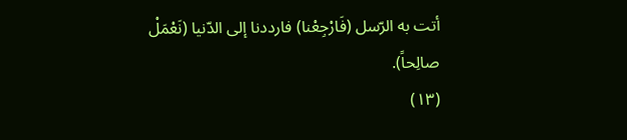أتت به الرّسل (فَارْجِعْنا) فارددنا إلى الدّنيا (نَعْمَلْ صالِحاً).
(١٣)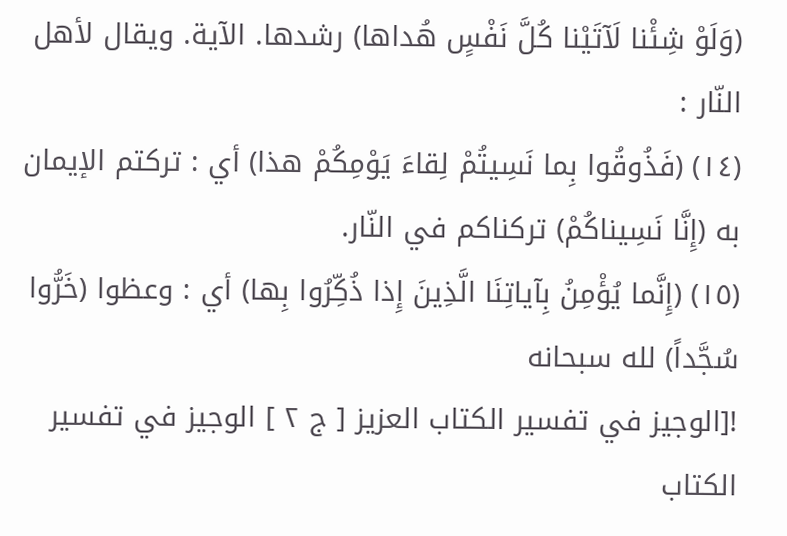(وَلَوْ شِئْنا لَآتَيْنا كُلَّ نَفْسٍ هُداها) رشدها. الآية. ويقال لأهل النّار :
(١٤) (فَذُوقُوا بِما نَسِيتُمْ لِقاءَ يَوْمِكُمْ هذا) أي : تركتم الإيمان به (إِنَّا نَسِيناكُمْ) تركناكم في النّار.
(١٥) (إِنَّما يُؤْمِنُ بِآياتِنَا الَّذِينَ إِذا ذُكِّرُوا بِها) أي : وعظوا (خَرُّوا سُجَّداً) لله سبحانه
![الوجيز في تفسير الكتاب العزيز [ ج ٢ ] الوجيز في تفسير الكتاب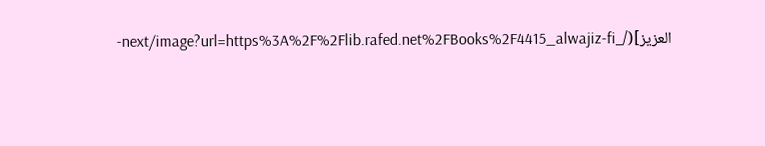العزيز](/_next/image?url=https%3A%2F%2Flib.rafed.net%2FBooks%2F4415_alwajiz-fi-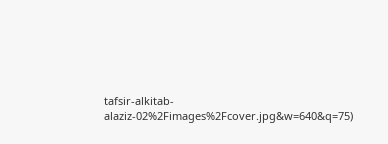tafsir-alkitab-alaziz-02%2Fimages%2Fcover.jpg&w=640&q=75)